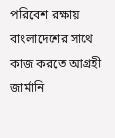পরিবেশ রক্ষায় বাংলাদেশের সাথে কাজ করতে আগ্রহী জার্মানি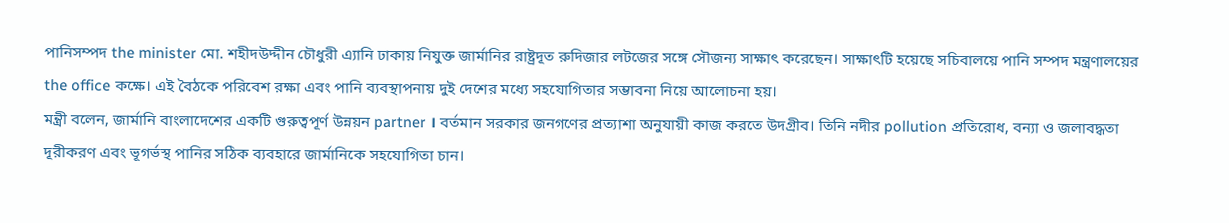পানিসম্পদ the minister মো. শহীদউদ্দীন চৌধুরী এ্যানি ঢাকায় নিযুক্ত জার্মানির রাষ্ট্রদূত রুদিজার লটজের সঙ্গে সৌজন্য সাক্ষাৎ করেছেন। সাক্ষাৎটি হয়েছে সচিবালয়ে পানি সম্পদ মন্ত্রণালয়ের the office কক্ষে। এই বৈঠকে পরিবেশ রক্ষা এবং পানি ব্যবস্থাপনায় দুই দেশের মধ্যে সহযোগিতার সম্ভাবনা নিয়ে আলোচনা হয়।
মন্ত্রী বলেন, জার্মানি বাংলাদেশের একটি গুরুত্বপূর্ণ উন্নয়ন partner । বর্তমান সরকার জনগণের প্রত্যাশা অনুযায়ী কাজ করতে উদগ্রীব। তিনি নদীর pollution প্রতিরোধ, বন্যা ও জলাবদ্ধতা দূরীকরণ এবং ভূগর্ভস্থ পানির সঠিক ব্যবহারে জার্মানিকে সহযোগিতা চান।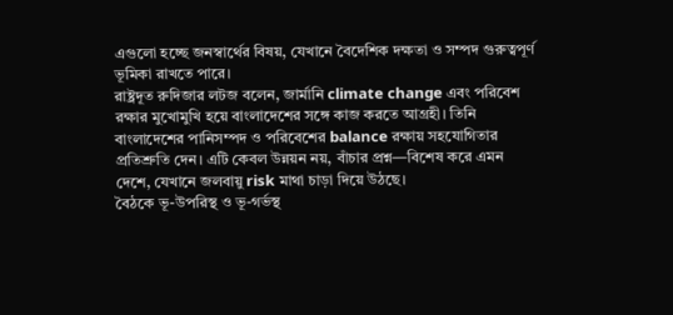এগুলো হচ্ছে জনস্বার্থের বিষয়, যেখানে বৈদেশিক দক্ষতা ও সম্পদ গুরুত্বপূর্ণ ভূমিকা রাখতে পারে।
রাষ্ট্রদূত রুদিজার লটজ বলেন, জার্মানি climate change এবং পরিবেশ রক্ষার মুখোমুখি হয়ে বাংলাদেশের সঙ্গে কাজ করতে আগ্রহী। তিনি বাংলাদেশের পানিসম্পদ ও পরিবেশের balance রক্ষায় সহযোগিতার প্রতিশ্রুতি দেন। এটি কেবল উন্নয়ন নয়, বাঁচার প্রশ্ন—বিশেষ করে এমন দেশে, যেখানে জলবায়ু risk মাথা চাড়া দিয়ে উঠছে।
বৈঠকে ভূ-উপরিস্থ ও ভূ-গর্ভস্থ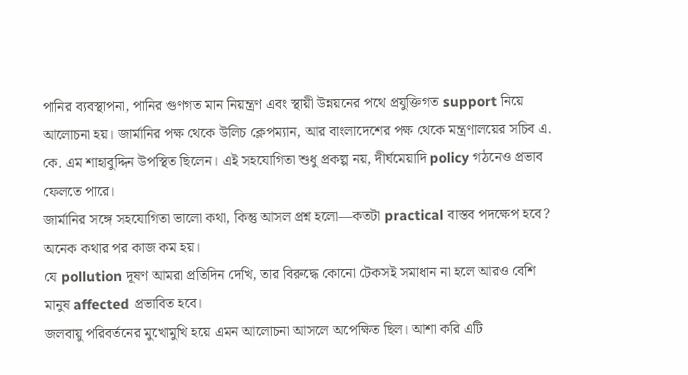পানির ব্যবস্থাপনা, পানির গুণগত মান নিয়ন্ত্রণ এবং স্থায়ী উন্নয়নের পথে প্রযুক্তিগত support নিয়ে আলোচনা হয়। জার্মানির পক্ষ থেকে উলিচ ক্লেপম্যান, আর বাংলাদেশের পক্ষ থেকে মন্ত্রণালয়ের সচিব এ. কে. এম শাহাবুদ্দিন উপস্থিত ছিলেন। এই সহযোগিতা শুধু প্রকল্প নয়, দীর্ঘমেয়াদি policy গঠনেও প্রভাব ফেলতে পারে।
জার্মানির সঙ্গে সহযোগিতা ভালো কথা, কিন্তু আসল প্রশ্ন হলো—কতটা practical বাস্তব পদক্ষেপ হবে? অনেক কথার পর কাজ কম হয়।
যে pollution দূষণ আমরা প্রতিদিন দেখি, তার বিরুদ্ধে কোনো টেকসই সমাধান না হলে আরও বেশি মানুষ affected প্রভাবিত হবে।
জলবায়ু পরিবর্তনের মুখোমুখি হয়ে এমন আলোচনা আসলে অপেক্ষিত ছিল। আশা করি এটি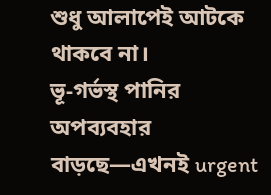শুধু আলাপেই আটকে থাকবে না।
ভূ-গর্ভস্থ পানির অপব্যবহার বাড়ছে—এখনই urgent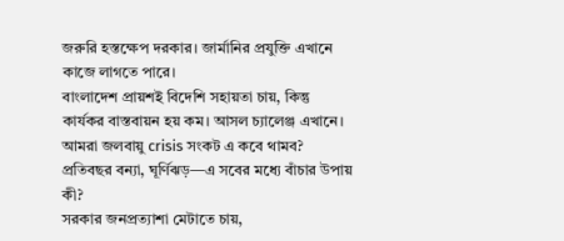জরুরি হস্তক্ষেপ দরকার। জার্মানির প্রযুক্তি এখানে কাজে লাগতে পারে।
বাংলাদেশ প্রায়শই বিদেশি সহায়তা চায়, কিন্তু কার্যকর বাস্তবায়ন হয় কম। আসল চ্যালেঞ্জ এখানে।
আমরা জলবায়ু crisis সংকট এ কবে থামব? প্রতিবছর বন্যা, ঘূর্ণিঝড়—এ সবের মধ্যে বাঁচার উপায় কী?
সরকার জনপ্রত্যাশা মেটাতে চায়,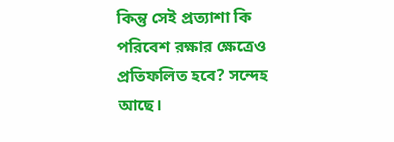কিন্তু সেই প্রত্যাশা কি পরিবেশ রক্ষার ক্ষেত্রেও প্রতিফলিত হবে? সন্দেহ আছে।